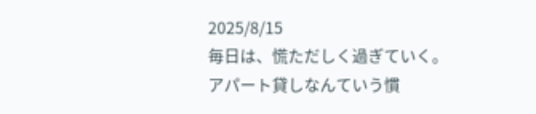2025/8/15
毎日は、慌ただしく過ぎていく。アパート貸しなんていう慣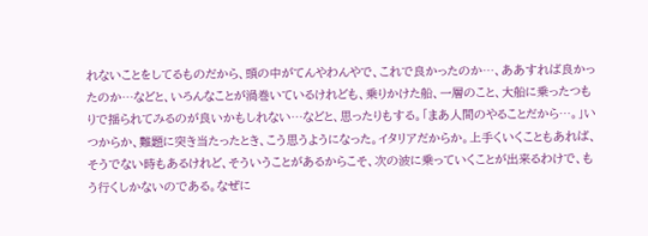れないことをしてるものだから、頭の中がてんやわんやで、これで良かったのか…、ああすれば良かったのか…などと、いろんなことが渦巻いているけれども、乗りかけた船、一層のこと、大船に乗ったつもりで揺られてみるのが良いかもしれない…などと、思ったりもする。「まあ人間のやることだから…。」いつからか、難題に突き当たったとき、こう思うようになった。イタリアだからか。上手くいくこともあれば、そうでない時もあるけれど、そういうことがあるからこそ、次の波に乗っていくことが出来るわけで、もう行くしかないのである。なぜに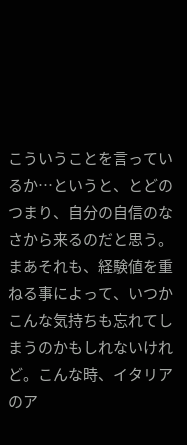こういうことを言っているか…というと、とどのつまり、自分の自信のなさから来るのだと思う。まあそれも、経験値を重ねる事によって、いつかこんな気持ちも忘れてしまうのかもしれないけれど。こんな時、イタリアのア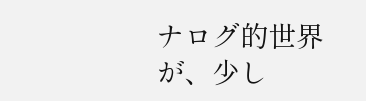ナログ的世界が、少し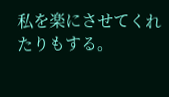私を楽にさせてくれたりもする。